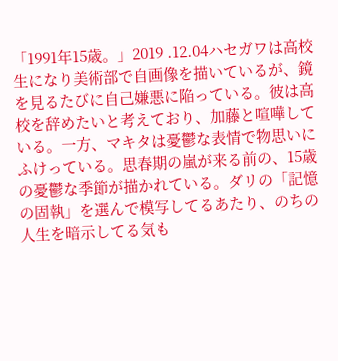「1991年15歳。」2019 .12.04ハセガワは高校生になり美術部で自画像を描いているが、鏡を見るたびに自己嫌悪に陥っている。彼は高校を辞めたいと考えており、加藤と喧嘩している。一方、マキタは憂鬱な表情で物思いにふけっている。思春期の嵐が来る前の、15歳の憂鬱な季節が描かれている。ダリの「記憶の固執」を選んで模写してるあたり、のちの人生を暗示してる気も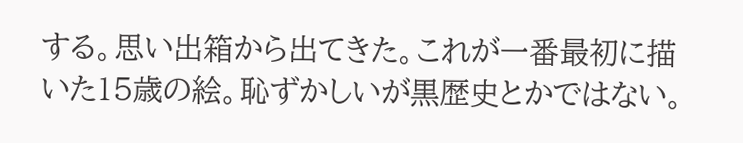する。思い出箱から出てきた。これが一番最初に描いた15歳の絵。恥ずかしいが黒歴史とかではない。